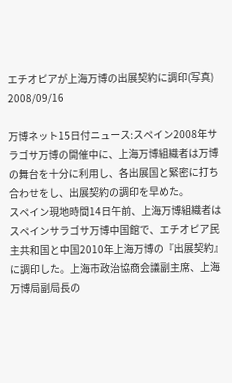エチオピアが上海万博の出展契約に調印(写真)
2008/09/16

万博ネット15日付ニュース:スペイン2008年サラゴサ万博の開催中に、上海万博組織者は万博の舞台を十分に利用し、各出展国と緊密に打ち合わせをし、出展契約の調印を早めた。
スペイン現地時間14日午前、上海万博組織者はスペインサラゴサ万博中国館で、エチオピア民主共和国と中国2010年上海万博の『出展契約』に調印した。上海市政治協商会議副主席、上海万博局副局長の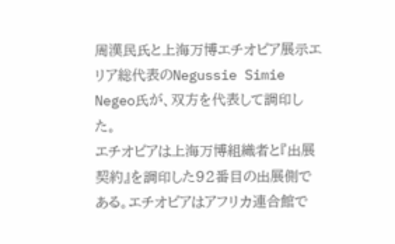周漢民氏と上海万博エチオピア展示エリア総代表のNegussie Simie Negeo氏が、双方を代表して調印した。
エチオピアは上海万博組織者と『出展契約』を調印した92番目の出展側である。エチオピアはアフリカ連合館で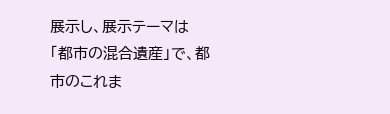展示し、展示テーマは「都市の混合遺産」で、都市のこれま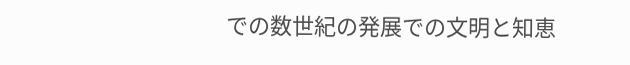での数世紀の発展での文明と知恵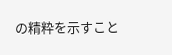の精粋を示すこと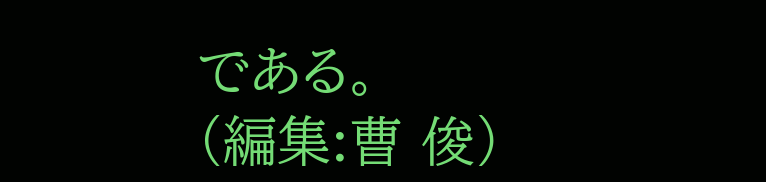である。
(編集:曹 俊)